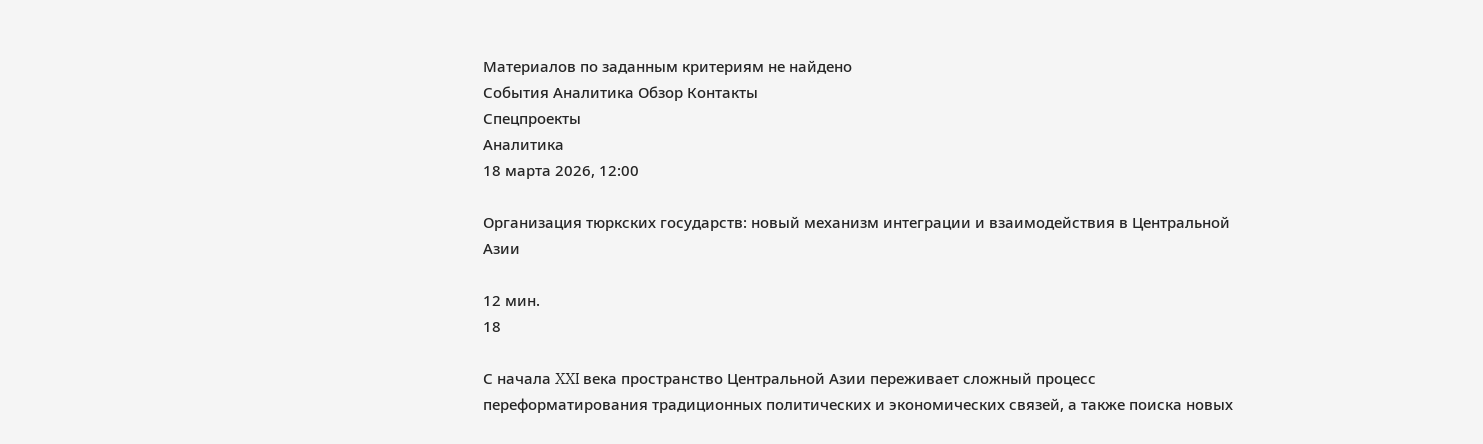Материалов по заданным критериям не найдено
События Аналитика Обзор Контакты
Спецпроекты
Аналитика
18 марта 2026, 12:00

Организация тюркских государств: новый механизм интеграции и взаимодействия в Центральной Азии

12 мин.
18

С начала XXI века пространство Центральной Азии переживает сложный процесс переформатирования традиционных политических и экономических связей, а также поиска новых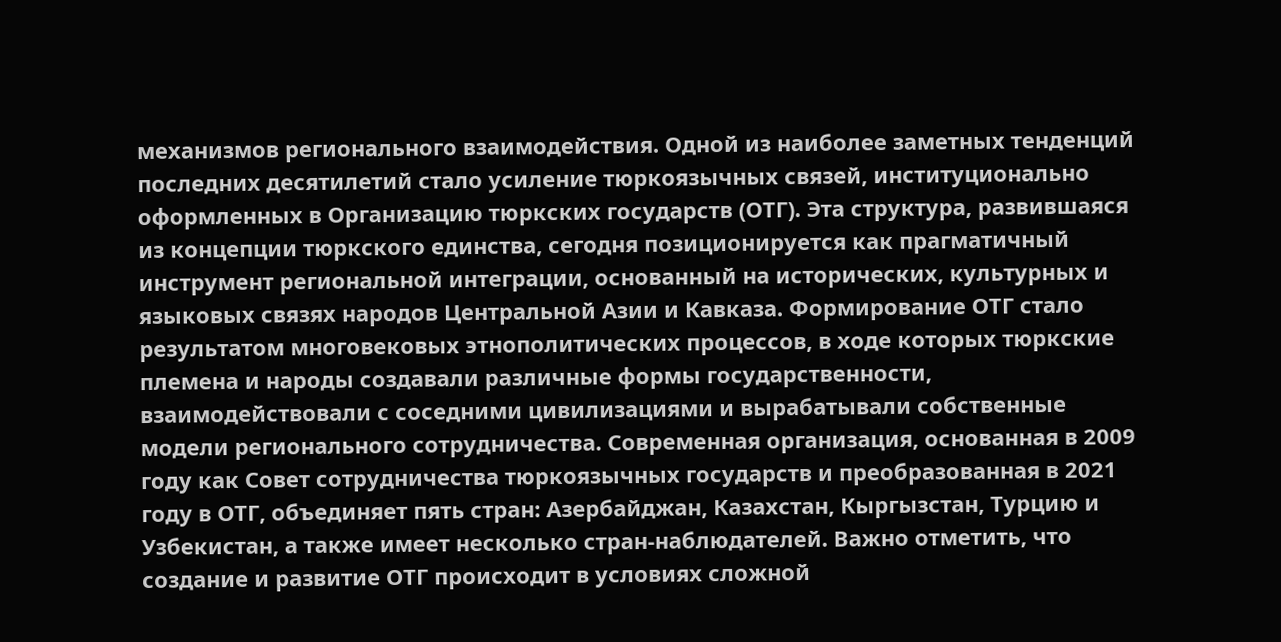механизмов регионального взаимодействия. Одной из наиболее заметных тенденций последних десятилетий стало усиление тюркоязычных связей, институционально оформленных в Организацию тюркских государств (ОТГ). Эта структура, развившаяся из концепции тюркского единства, сегодня позиционируется как прагматичный инструмент региональной интеграции, основанный на исторических, культурных и языковых связях народов Центральной Азии и Кавказа. Формирование ОТГ стало результатом многовековых этнополитических процессов, в ходе которых тюркские племена и народы создавали различные формы государственности, взаимодействовали с соседними цивилизациями и вырабатывали собственные модели регионального сотрудничества. Современная организация, основанная в 2009 году как Совет сотрудничества тюркоязычных государств и преобразованная в 2021 году в ОТГ, объединяет пять стран: Азербайджан, Казахстан, Кыргызстан, Турцию и Узбекистан, а также имеет несколько стран-наблюдателей. Важно отметить, что создание и развитие ОТГ происходит в условиях сложной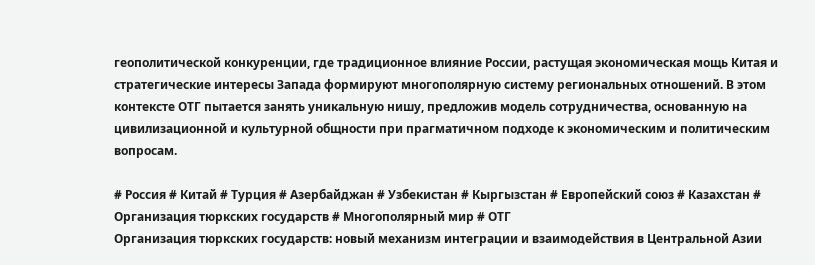геополитической конкуренции, где традиционное влияние России, растущая экономическая мощь Китая и стратегические интересы Запада формируют многополярную систему региональных отношений. В этом контексте ОТГ пытается занять уникальную нишу, предложив модель сотрудничества, основанную на цивилизационной и культурной общности при прагматичном подходе к экономическим и политическим вопросам.

# Россия # Китай # Турция # Азербайджан # Узбекистан # Кыргызстан # Европейский союз # Казахстан # Организация тюркских государств # Многополярный мир # ОТГ
Организация тюркских государств: новый механизм интеграции и взаимодействия в Центральной Азии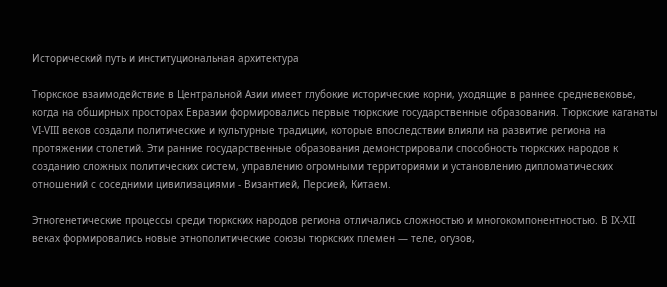Исторический путь и институциональная архитектура

Тюркское взаимодействие в Центральной Азии имеет глубокие исторические корни, уходящие в раннее средневековье, когда на обширных просторах Евразии формировались первые тюркские государственные образования. Тюркские каганаты VI-VIII веков создали политические и культурные традиции, которые впоследствии влияли на развитие региона на протяжении столетий. Эти ранние государственные образования демонстрировали способность тюркских народов к созданию сложных политических систем, управлению огромными территориями и установлению дипломатических отношений с соседними цивилизациями - Византией, Персией, Китаем.

Этногенетические процессы среди тюркских народов региона отличались сложностью и многокомпонентностью. В IX-XII веках формировались новые этнополитические союзы тюркских племен — теле, огузов,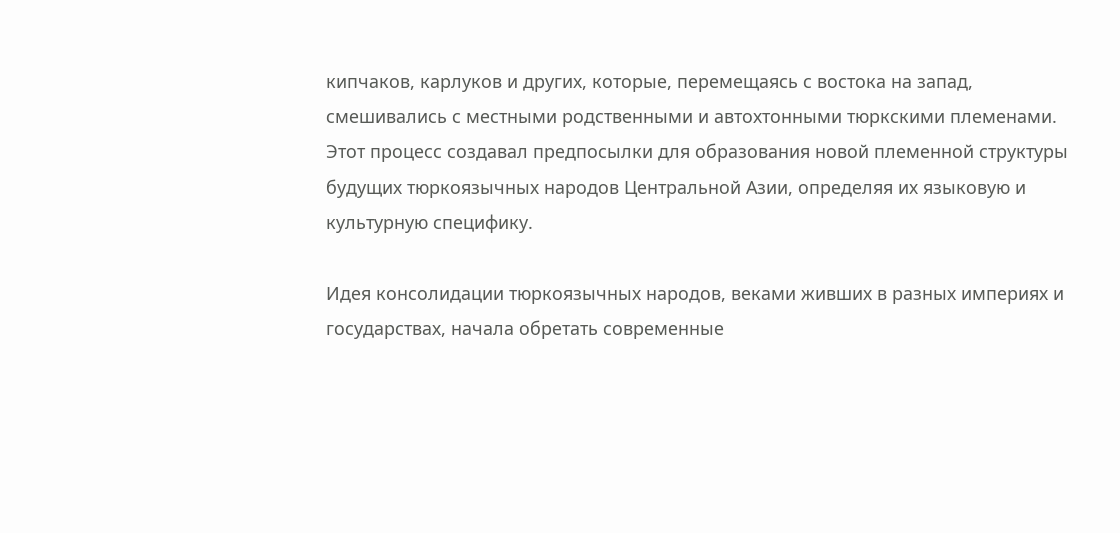кипчаков, карлуков и других, которые, перемещаясь с востока на запад, смешивались с местными родственными и автохтонными тюркскими племенами. Этот процесс создавал предпосылки для образования новой племенной структуры будущих тюркоязычных народов Центральной Азии, определяя их языковую и культурную специфику.

Идея консолидации тюркоязычных народов, веками живших в разных империях и государствах, начала обретать современные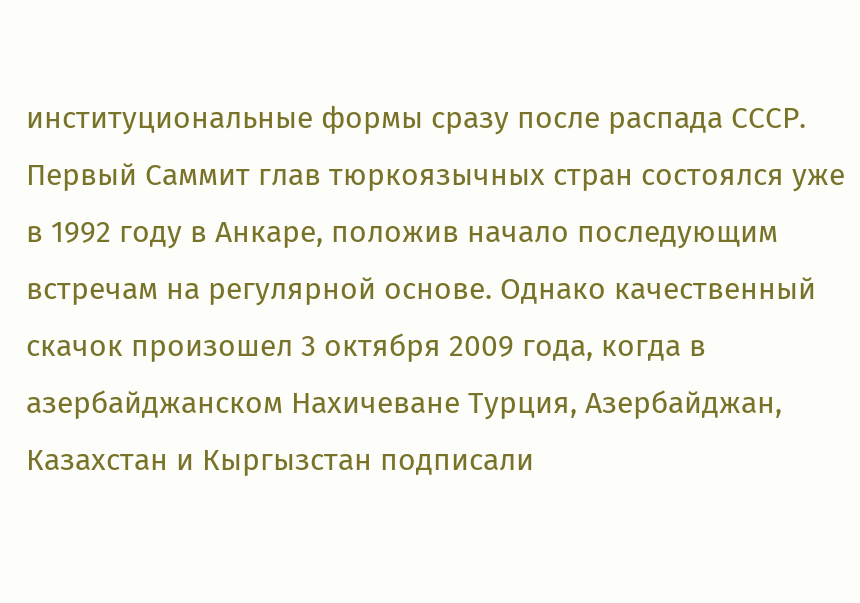институциональные формы сразу после распада СССР. Первый Саммит глав тюркоязычных стран состоялся уже в 1992 году в Анкаре, положив начало последующим встречам на регулярной основе. Однако качественный скачок произошел 3 октября 2009 года, когда в азербайджанском Нахичеване Турция, Азербайджан, Казахстан и Кыргызстан подписали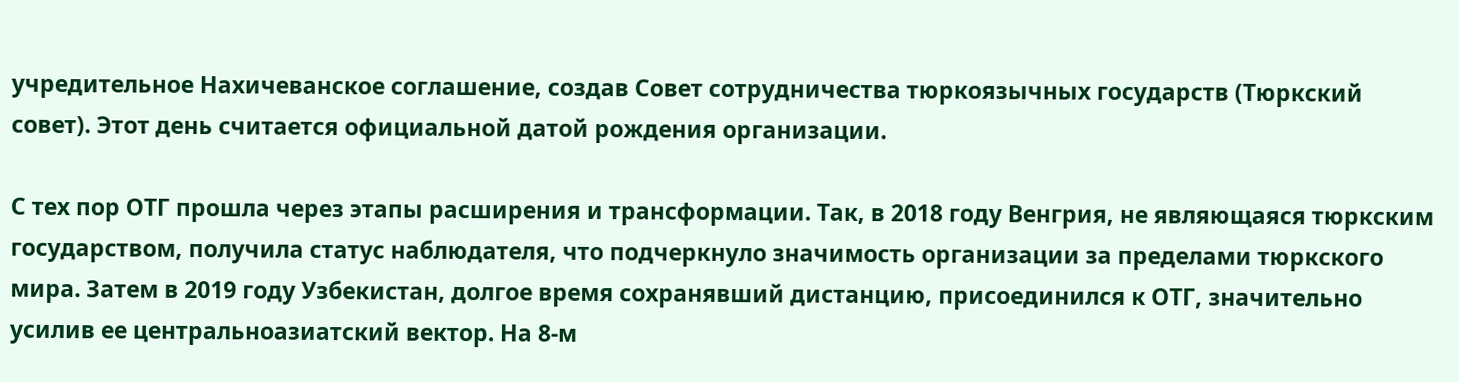учредительное Нахичеванское соглашение, создав Совет сотрудничества тюркоязычных государств (Тюркский совет). Этот день считается официальной датой рождения организации.

С тех пор ОТГ прошла через этапы расширения и трансформации. Так, в 2018 году Венгрия, не являющаяся тюркским государством, получила статус наблюдателя, что подчеркнуло значимость организации за пределами тюркского мира. Затем в 2019 году Узбекистан, долгое время сохранявший дистанцию, присоединился к ОТГ, значительно усилив ее центральноазиатский вектор. На 8-м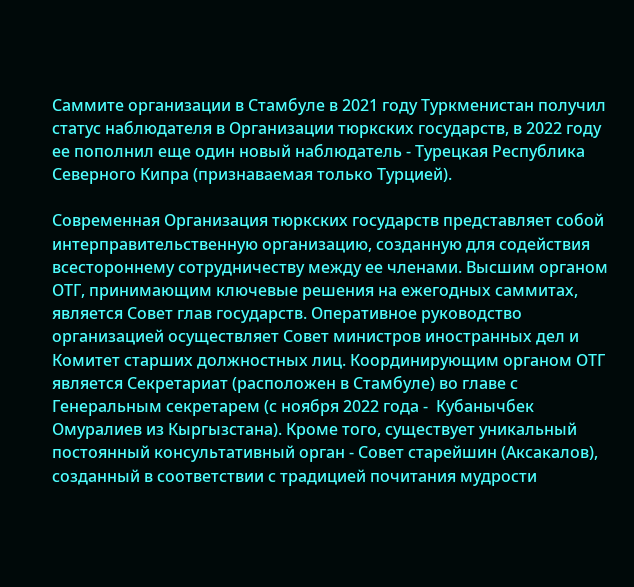Саммите организации в Стамбуле в 2021 году Туркменистан получил статус наблюдателя в Организации тюркских государств, в 2022 году ее пополнил еще один новый наблюдатель - Турецкая Республика Северного Кипра (признаваемая только Турцией).

Современная Организация тюркских государств представляет собой интерправительственную организацию, созданную для содействия всестороннему сотрудничеству между ее членами. Высшим органом ОТГ, принимающим ключевые решения на ежегодных саммитах, является Совет глав государств. Оперативное руководство организацией осуществляет Совет министров иностранных дел и Комитет старших должностных лиц. Координирующим органом ОТГ является Секретариат (расположен в Стамбуле) во главе с Генеральным секретарем (с ноября 2022 года -  Кубанычбек Омуралиев из Кыргызстана). Кроме того, существует уникальный постоянный консультативный орган - Совет старейшин (Аксакалов), созданный в соответствии с традицией почитания мудрости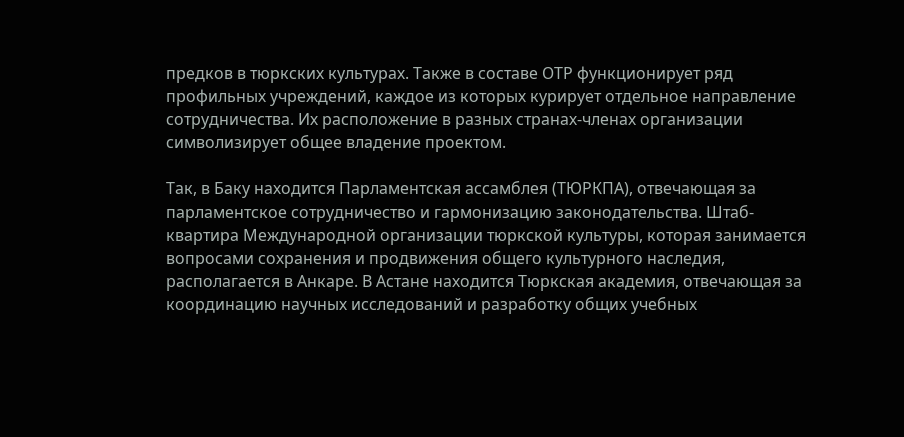предков в тюркских культурах. Также в составе ОТР функционирует ряд профильных учреждений, каждое из которых курирует отдельное направление сотрудничества. Их расположение в разных странах-членах организации символизирует общее владение проектом.

Так, в Баку находится Парламентская ассамблея (ТЮРКПА), отвечающая за парламентское сотрудничество и гармонизацию законодательства. Штаб-квартира Международной организации тюркской культуры, которая занимается вопросами сохранения и продвижения общего культурного наследия, располагается в Анкаре. В Астане находится Тюркская академия, отвечающая за координацию научных исследований и разработку общих учебных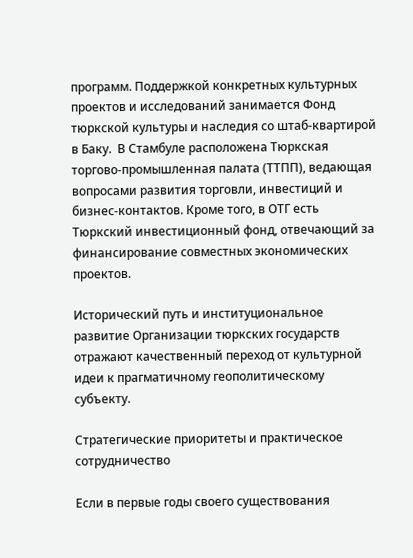программ. Поддержкой конкретных культурных проектов и исследований занимается Фонд тюркской культуры и наследия со штаб-квартирой в Баку.  В Стамбуле расположена Тюркская торгово-промышленная палата (ТТПП), ведающая вопросами развития торговли, инвестиций и бизнес-контактов. Кроме того, в ОТГ есть Тюркский инвестиционный фонд, отвечающий за финансирование совместных экономических проектов.

Исторический путь и институциональное развитие Организации тюркских государств отражают качественный переход от культурной идеи к прагматичному геополитическому субъекту.

Стратегические приоритеты и практическое сотрудничество

Если в первые годы своего существования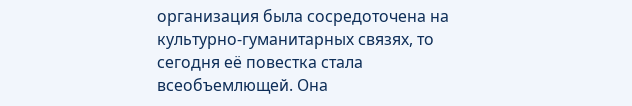организация была сосредоточена на культурно-гуманитарных связях, то сегодня её повестка стала всеобъемлющей. Она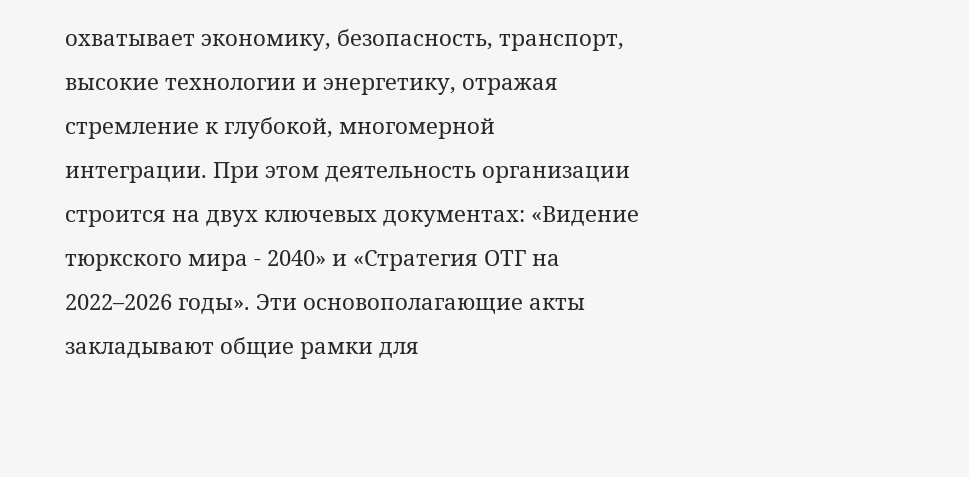охватывает экономику, безопасность, транспорт, высокие технологии и энергетику, отражая стремление к глубокой, многомерной интеграции. При этом деятельность организации строится на двух ключевых документах: «Видение тюркского мира - 2040» и «Стратегия ОТГ на 2022–2026 годы». Эти основополагающие акты закладывают общие рамки для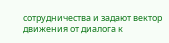сотрудничества и задают вектор движения от диалога к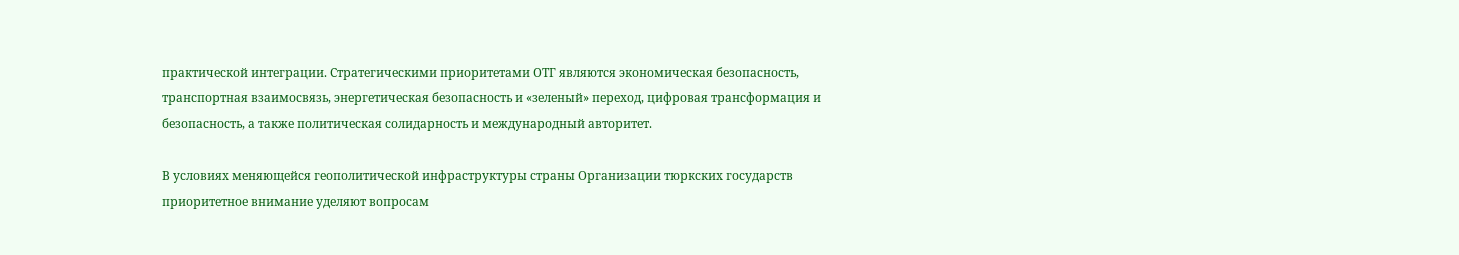практической интеграции. Стратегическими приоритетами ОТГ являются экономическая безопасность, транспортная взаимосвязь, энергетическая безопасность и «зеленый» переход, цифровая трансформация и безопасность, а также политическая солидарность и международный авторитет.

В условиях меняющейся геополитической инфраструктуры страны Организации тюркских государств приоритетное внимание уделяют вопросам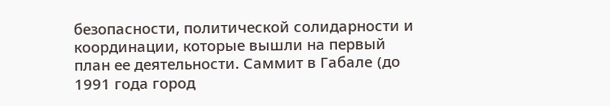безопасности, политической солидарности и координации, которые вышли на первый план ее деятельности. Саммит в Габалe (до 1991 года город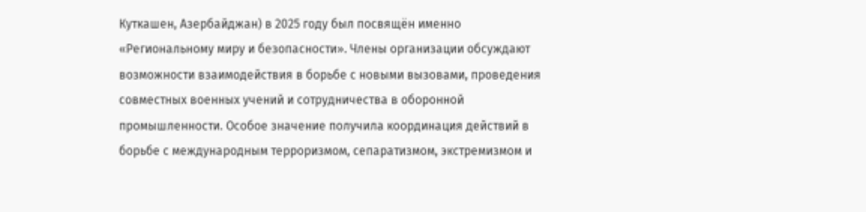Куткашен, Азербайджан) в 2025 году был посвящён именно «Региональному миру и безопасности». Члены организации обсуждают возможности взаимодействия в борьбе с новыми вызовами, проведения совместных военных учений и сотрудничества в оборонной промышленности. Особое значение получила координация действий в борьбе с международным терроризмом, сепаратизмом, экстремизмом и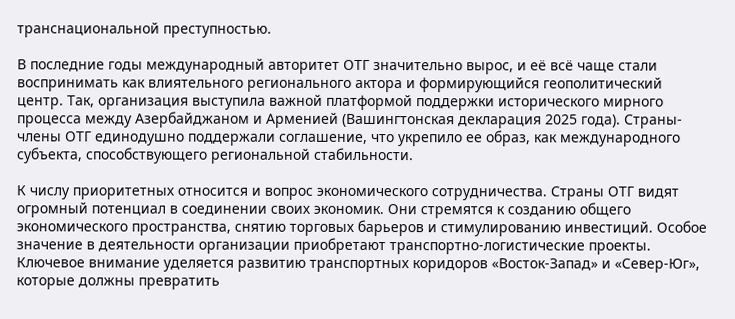транснациональной преступностью.

В последние годы международный авторитет ОТГ значительно вырос, и её всё чаще стали воспринимать как влиятельного регионального актора и формирующийся геополитический центр. Так, организация выступила важной платформой поддержки исторического мирного процесса между Азербайджаном и Арменией (Вашингтонская декларация 2025 года). Страны-члены ОТГ единодушно поддержали соглашение, что укрепило ее образ, как международного субъекта, способствующего региональной стабильности.

К числу приоритетных относится и вопрос экономического сотрудничества. Страны ОТГ видят огромный потенциал в соединении своих экономик. Они стремятся к созданию общего экономического пространства, снятию торговых барьеров и стимулированию инвестиций. Особое значение в деятельности организации приобретают транспортно-логистические проекты. Ключевое внимание уделяется развитию транспортных коридоров «Восток-Запад» и «Север-Юг», которые должны превратить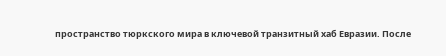пространство тюркского мира в ключевой транзитный хаб Евразии. После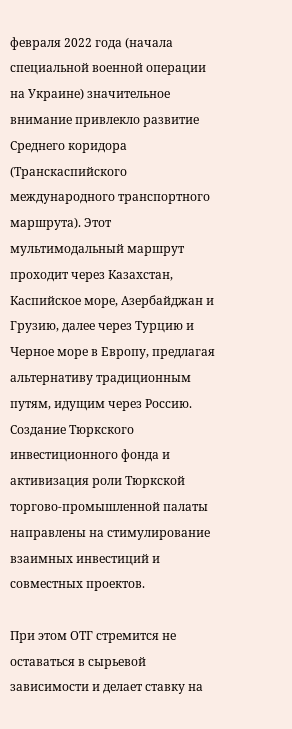февраля 2022 года (начала специальной военной операции на Украине) значительное внимание привлекло развитие Среднего коридора (Транскаспийского международного транспортного маршрута). Этот мультимодальный маршрут проходит через Казахстан, Каспийское море, Азербайджан и Грузию, далее через Турцию и Черное море в Европу, предлагая альтернативу традиционным путям, идущим через Россию. Создание Тюркского инвестиционного фонда и активизация роли Тюркской торгово-промышленной палаты направлены на стимулирование взаимных инвестиций и совместных проектов.

При этом ОТГ стремится не оставаться в сырьевой зависимости и делает ставку на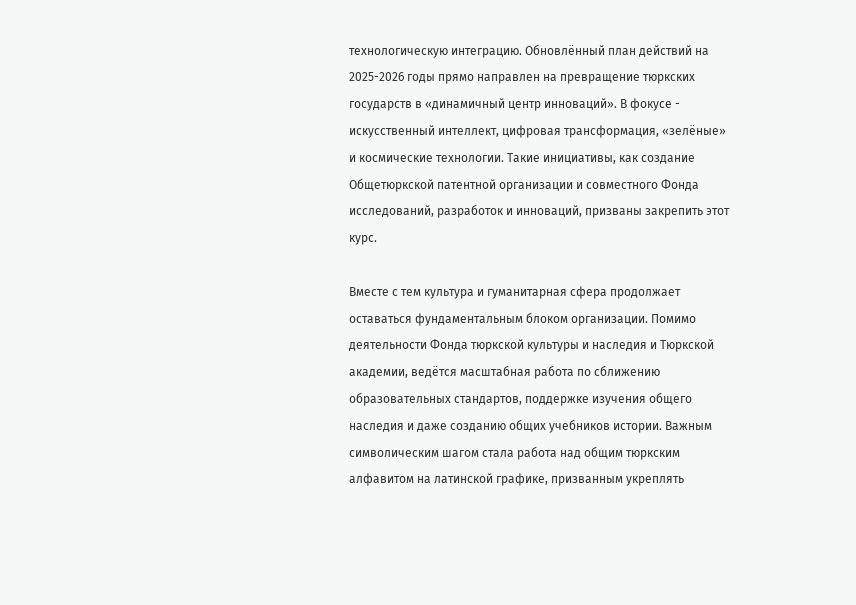технологическую интеграцию. Обновлённый план действий на 2025-2026 годы прямо направлен на превращение тюркских государств в «динамичный центр инноваций». В фокусе - искусственный интеллект, цифровая трансформация, «зелёные» и космические технологии. Такие инициативы, как создание Общетюркской патентной организации и совместного Фонда исследований, разработок и инноваций, призваны закрепить этот курс.

Вместе с тем культура и гуманитарная сфера продолжает оставаться фундаментальным блоком организации. Помимо деятельности Фонда тюркской культуры и наследия и Тюркской академии, ведётся масштабная работа по сближению образовательных стандартов, поддержке изучения общего наследия и даже созданию общих учебников истории. Важным символическим шагом стала работа над общим тюркским алфавитом на латинской графике, призванным укреплять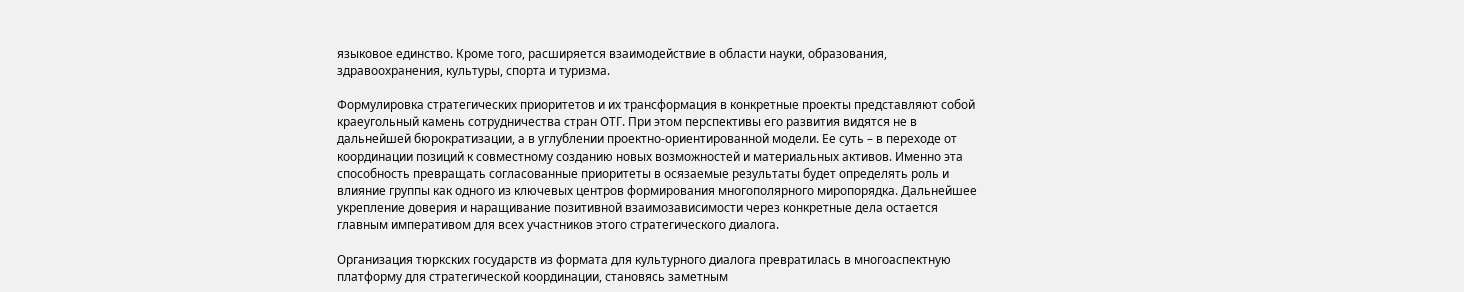языковое единство. Кроме того, расширяется взаимодействие в области науки, образования, здравоохранения, культуры, спорта и туризма.

Формулировка стратегических приоритетов и их трансформация в конкретные проекты представляют собой краеугольный камень сотрудничества стран ОТГ. При этом перспективы его развития видятся не в дальнейшей бюрократизации, а в углублении проектно-ориентированной модели. Ее суть – в переходе от координации позиций к совместному созданию новых возможностей и материальных активов. Именно эта способность превращать согласованные приоритеты в осязаемые результаты будет определять роль и влияние группы как одного из ключевых центров формирования многополярного миропорядка. Дальнейшее укрепление доверия и наращивание позитивной взаимозависимости через конкретные дела остается главным императивом для всех участников этого стратегического диалога.

Организация тюркских государств из формата для культурного диалога превратилась в многоаспектную платформу для стратегической координации, становясь заметным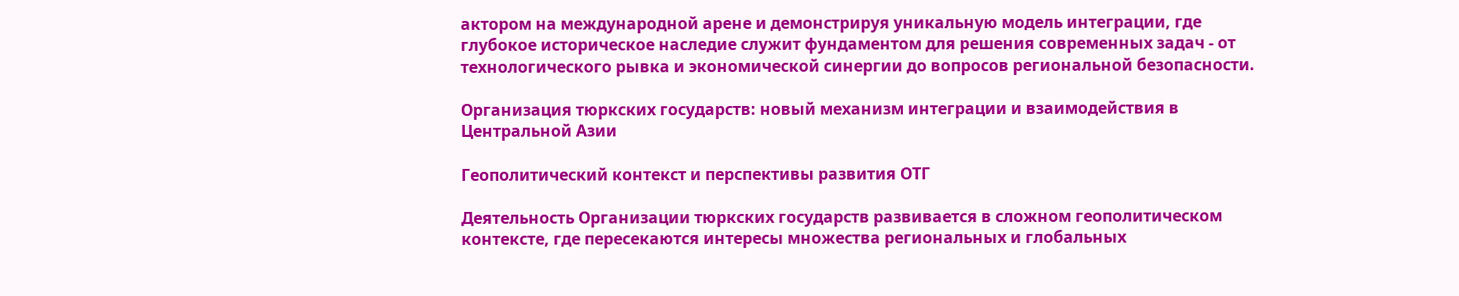актором на международной арене и демонстрируя уникальную модель интеграции, где глубокое историческое наследие служит фундаментом для решения современных задач - от технологического рывка и экономической синергии до вопросов региональной безопасности.

Организация тюркских государств: новый механизм интеграции и взаимодействия в Центральной Азии

Геополитический контекст и перспективы развития ОТГ

Деятельность Организации тюркских государств развивается в сложном геополитическом контексте, где пересекаются интересы множества региональных и глобальных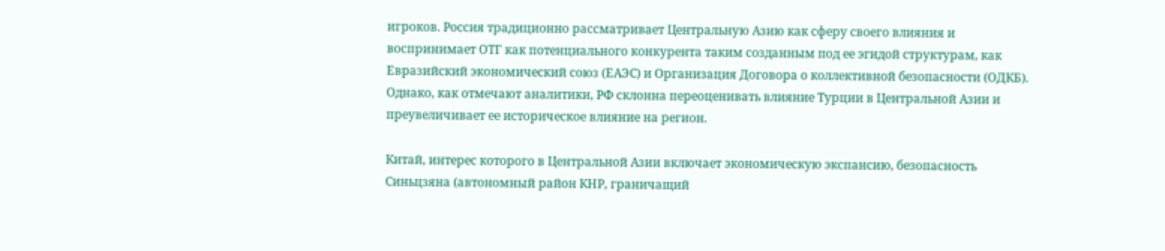игроков. Россия традиционно рассматривает Центральную Азию как сферу своего влияния и воспринимает ОТГ как потенциального конкурента таким созданным под ее эгидой структурам, как Евразийский экономический союз (ЕАЭС) и Организация Договора о коллективной безопасности (ОДКБ). Однако, как отмечают аналитики, РФ склонна переоценивать влияние Турции в Центральной Азии и преувеличивает ее историческое влияние на регион.

Китай, интерес которого в Центральной Азии включает экономическую экспансию, безопасность Синьцзяна (автономный район КНР, граничащий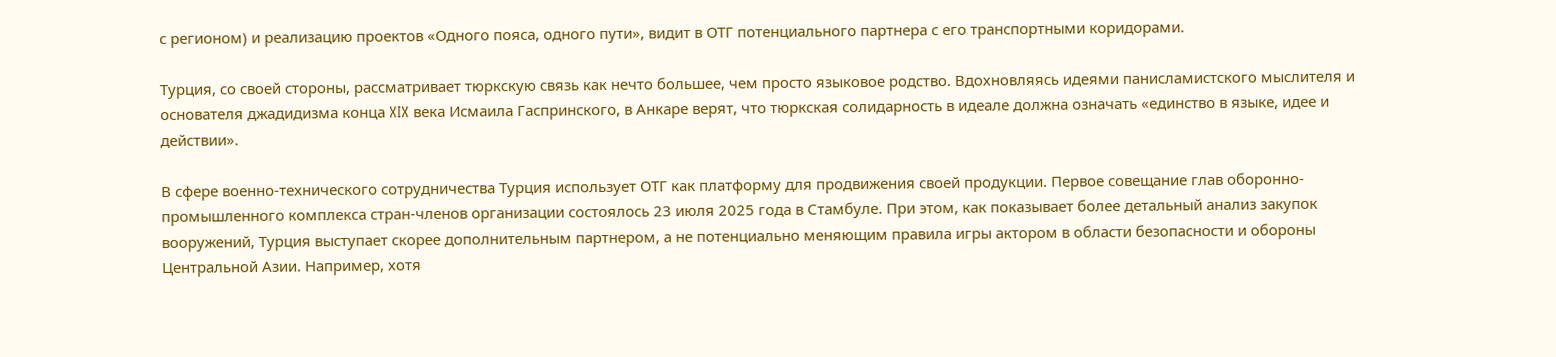с регионом) и реализацию проектов «Одного пояса, одного пути», видит в ОТГ потенциального партнера с его транспортными коридорами.

Турция, со своей стороны, рассматривает тюркскую связь как нечто большее, чем просто языковое родство. Вдохновляясь идеями панисламистского мыслителя и основателя джадидизма конца XIX века Исмаила Гаспринского, в Анкаре верят, что тюркская солидарность в идеале должна означать «единство в языке, идее и действии».

В сфере военно-технического сотрудничества Турция использует ОТГ как платформу для продвижения своей продукции. Первое совещание глав оборонно-промышленного комплекса стран-членов организации состоялось 23 июля 2025 года в Стамбуле. При этом, как показывает более детальный анализ закупок вооружений, Турция выступает скорее дополнительным партнером, а не потенциально меняющим правила игры актором в области безопасности и обороны Центральной Азии. Например, хотя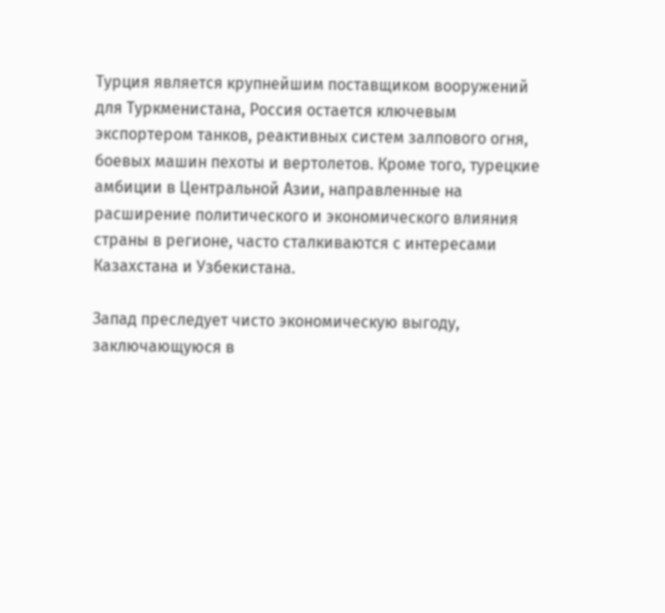Турция является крупнейшим поставщиком вооружений для Туркменистана, Россия остается ключевым экспортером танков, реактивных систем залпового огня, боевых машин пехоты и вертолетов. Кроме того, турецкие амбиции в Центральной Азии, направленные на расширение политического и экономического влияния страны в регионе, часто сталкиваются с интересами Казахстана и Узбекистана.

Запад преследует чисто экономическую выгоду, заключающуюся в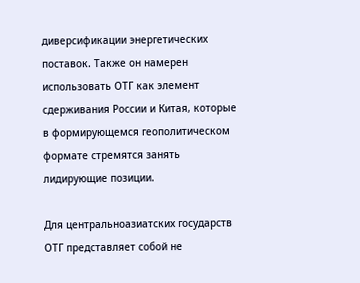диверсификации энергетических поставок. Также он намерен использовать ОТГ как элемент сдерживания России и Китая, которые в формирующемся геополитическом формате стремятся занять лидирующие позиции.

Для центральноазиатских государств ОТГ представляет собой не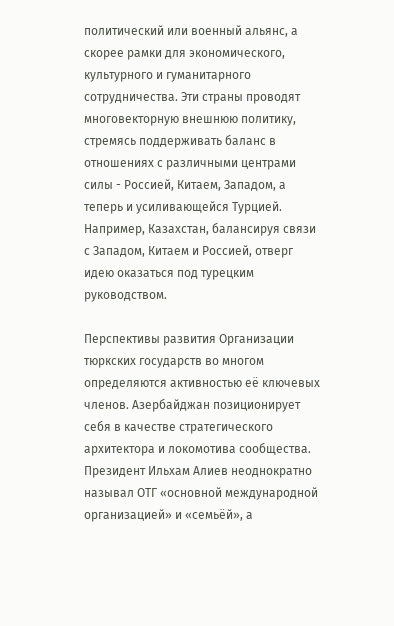политический или военный альянс, а скорее рамки для экономического, культурного и гуманитарного сотрудничества. Эти страны проводят многовекторную внешнюю политику, стремясь поддерживать баланс в отношениях с различными центрами силы - Россией, Китаем, Западом, а теперь и усиливающейся Турцией. Например, Казахстан, балансируя связи с Западом, Китаем и Россией, отверг идею оказаться под турецким руководством.

Перспективы развития Организации тюркских государств во многом определяются активностью её ключевых членов. Азербайджан позиционирует себя в качестве стратегического архитектора и локомотива сообщества. Президент Ильхам Алиев неоднократно называл ОТГ «основной международной организацией» и «семьёй», а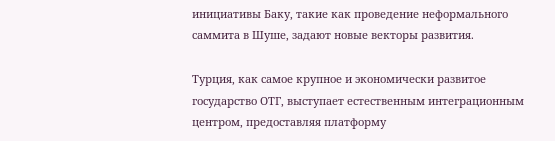инициативы Баку, такие как проведение неформального саммита в Шуше, задают новые векторы развития.

Турция, как самое крупное и экономически развитое государство ОТГ, выступает естественным интеграционным центром, предоставляя платформу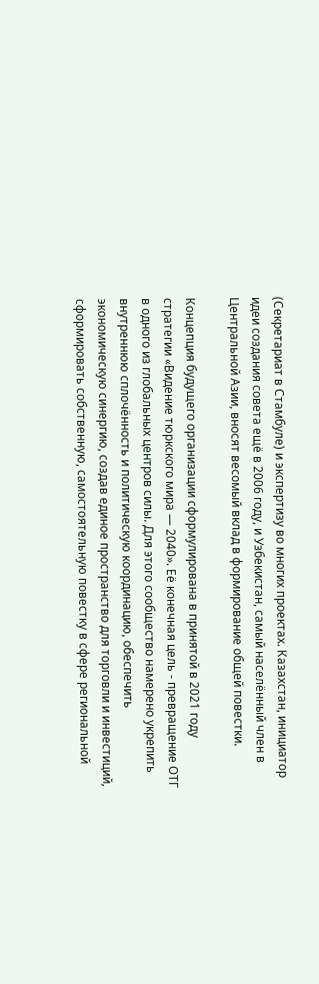(Секретариат в Стамбуле) и экспертизу во многих проектах. Казахстан, инициатор идеи создания совета ещё в 2006 году, и Узбекистан, самый населённый член в Центральной Азии, вносят весомый вклад в формирование общей повестки.

Концепция будущего организации сформулирована в принятой в 2021 году стратегии «Видение тюркского мира — 2040». Её конечная цель - превращение ОТГ в одного из глобальных центров силы. Для этого сообщество намерено укрепить внутреннюю сплочённость и политическую координацию, обеспечить экономическую синергию, создав единое пространство для торговли и инвестиций, сформировать собственную, самостоятельную повестку в сфере региональной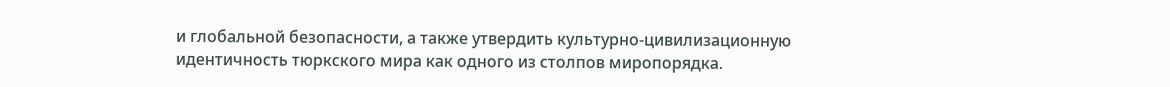и глобальной безопасности, а также утвердить культурно-цивилизационную идентичность тюркского мира как одного из столпов миропорядка.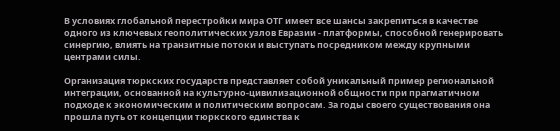В условиях глобальной перестройки мира ОТГ имеет все шансы закрепиться в качестве одного из ключевых геополитических узлов Евразии - платформы, способной генерировать синергию, влиять на транзитные потоки и выступать посредником между крупными центрами силы.

Организация тюркских государств представляет собой уникальный пример региональной интеграции, основанной на культурно-цивилизационной общности при прагматичном подходе к экономическим и политическим вопросам. За годы своего существования она прошла путь от концепции тюркского единства к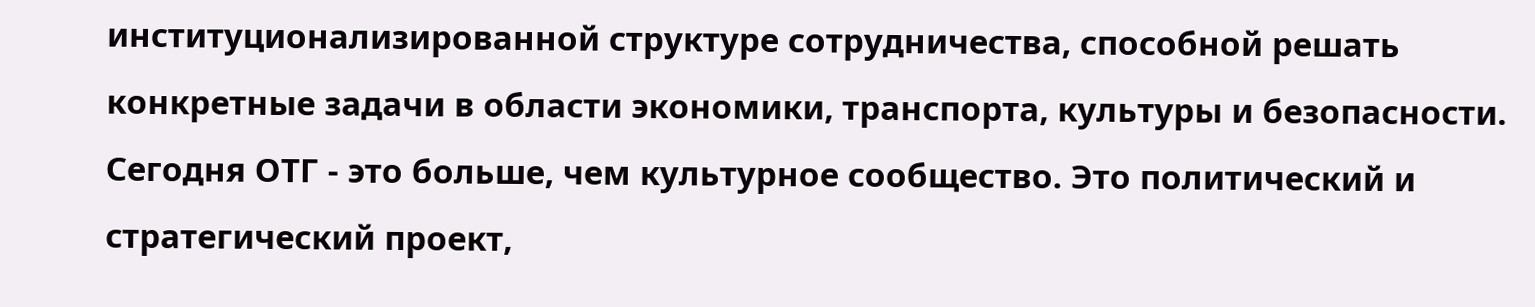институционализированной структуре сотрудничества, способной решать конкретные задачи в области экономики, транспорта, культуры и безопасности. Сегодня ОТГ - это больше, чем культурное сообщество. Это политический и стратегический проект,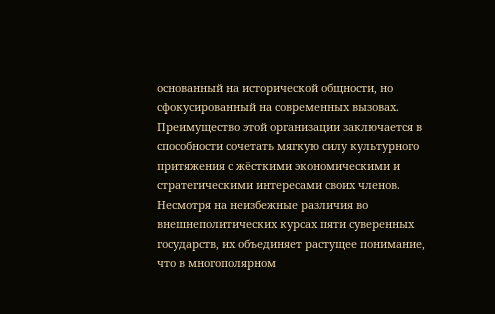основанный на исторической общности, но сфокусированный на современных вызовах. Преимущество этой организации заключается в способности сочетать мягкую силу культурного притяжения с жёсткими экономическими и стратегическими интересами своих членов. Несмотря на неизбежные различия во внешнеполитических курсах пяти суверенных государств, их объединяет растущее понимание, что в многополярном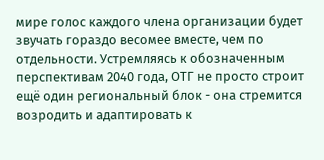мире голос каждого члена организации будет звучать гораздо весомее вместе, чем по отдельности. Устремляясь к обозначенным перспективам 2040 года, ОТГ не просто строит ещё один региональный блок - она стремится возродить и адаптировать к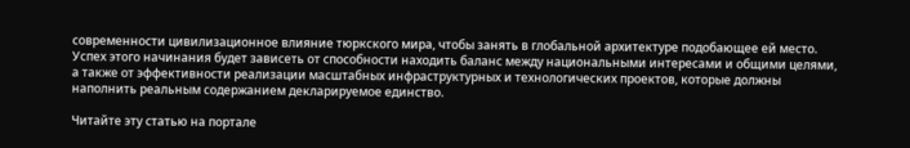современности цивилизационное влияние тюркского мира, чтобы занять в глобальной архитектуре подобающее ей место. Успех этого начинания будет зависеть от способности находить баланс между национальными интересами и общими целями, а также от эффективности реализации масштабных инфраструктурных и технологических проектов, которые должны наполнить реальным содержанием декларируемое единство.

Читайте эту статью на портале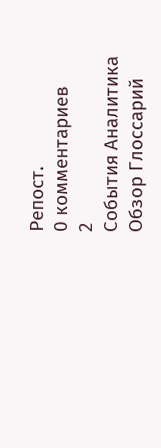Репост.
0 комментариев
2
События Аналитика Обзор Глоссарий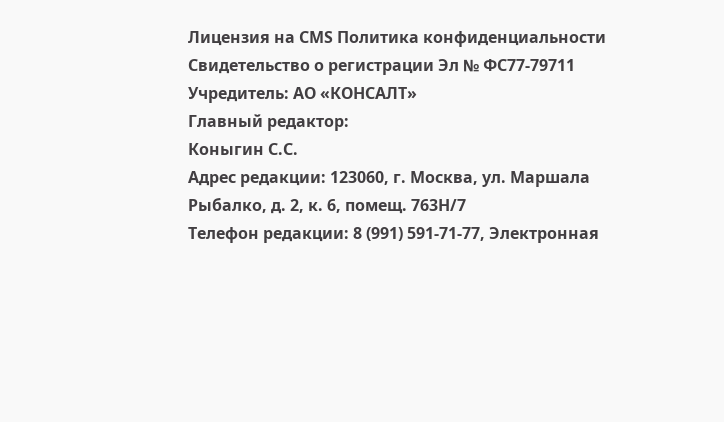Лицензия на CMS Политика конфиденциальности
Свидетельство о регистрации Эл № ФС77-79711
Учредитель: АО «КОНСАЛТ»
Главный редактор:
Коныгин С.С.
Адрес редакции: 123060, г. Москва, ул. Маршала Рыбалко, д. 2, к. 6, помещ. 763H/7
Телефон редакции: 8 (991) 591-71-77, Электронная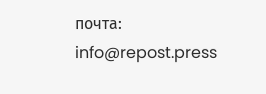почта: info@repost.press